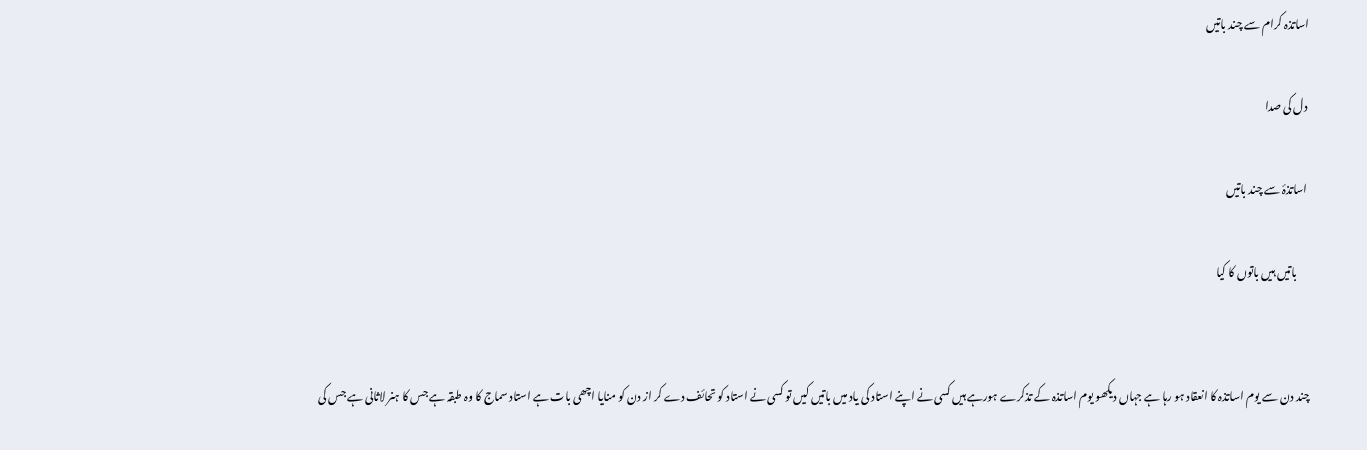اساتذہ کرام سے چند باتیں

 دل کی صدا

 اساتذۂ سے چند باتیں

      باتیں ہیں باتوں کا کیا


چند دن سے یوم اساتذہ کا انعقاد ہو رہا ہے جہاں دیکھو یوم اساتذہ کے تذکرے ہورہے ہیں کسی نے اپنے استاد کی یاد میں باتیں کیں تو کسی نے استاد کو تحائف دے کر از دن کو منایا اچھی بات ہے استاد سماج کا وہ طبقہ ہے جس کا ہنر لاثانی ہے جس کی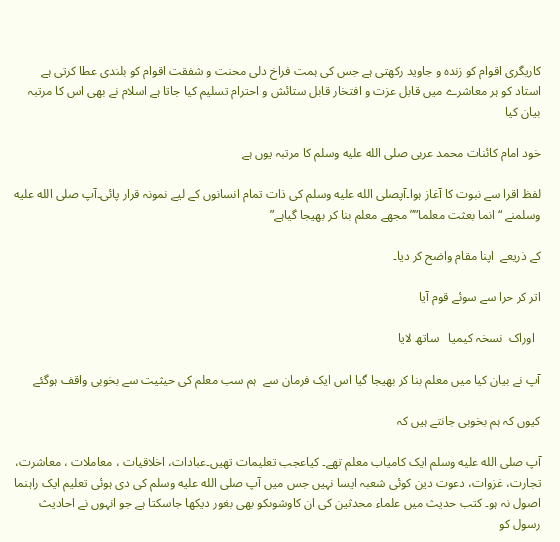کاریگری اقوام کو زندہ و جاوید رکھتی ہے جس کی ہمت فراخ دلی محنت و شفقت اقوام کو بلندی عطا کرتی ہے  استاد کو ہر معاشرے میں قابل عزت و افتخار قابل ستائش و احترام تسلیم کیا جاتا ہے اسلام نے بھی اس کا مرتبہ بیان کیا

خود امام کائنات محمد عربی صلى الله عليه وسلم کا مرتبہ یوں ہے

لفظ اقرا سے نبوت کا آغاز ہوا۔آپصلى الله عليه وسلم کی ذات تمام انسانوں کے لیے نمونہ قرار پائی۔آپ صلى الله عليه وسلمنے “انما بعثت معلما””مجھے معلم بنا کر بھیجا گیاہے”

کے ذریعے  اپنا مقام واضح کر دیا۔

اتر کر حرا سے سوئے قوم آیا

  اوراک  نسخہ کیمیا   ساتھ لایا

آپ نے بیان کیا میں معلم بنا کر بھیجا گیا اس ایک فرمان سے  ہم سب معلم کی حیثیت سے بخوبی واقف ہوگئے

کیوں کہ ہم بخوبی جانتے ہیں کہ

آپ صلى الله عليه وسلم ایک کامیاب معلم تھے۔ کیاعجب تعلیمات تھیں۔عبادات، اخلاقیات ، معاملات ، معاشرت، تجارت، غزوات، دعوت دین کوئی شعبہ ایسا نہیں جس میں آپ صلى الله عليه وسلم کی دی ہوئی تعلیم ایک راہنما اصول نہ ہو۔ کتب حدیث میں علماء محدثین کی ان کاوشوںکو بھی بغور دیکھا جاسکتا ہے جو انہوں نے احادیث رسول کو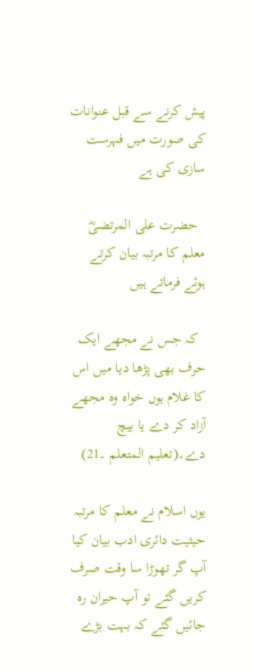پیش کرنے سے قبل عنوانات کی صورت میں فہرست سازی کی ہے

  حضرت علی المرتضیؓ معلم کا مرتبہ بیان کرتے ہوئے فرماتے ہیں

  کہ جس نے مجھے ایک حرف بھی پڑھا دیا میں اس کا غلام ہوں خواہ وہ مجھے آزاد کر دے یا بیچ دے۔(تعلیم المتعلم ۔21)

یوں اسلام نے معلم کا مرتبہ حیثیت دائری ادب بیان کیا آپ گر تھوڑا سا وقت صرف کریں گئے تو آپ حیران رہ جائیں گئے کہ بہت بڑے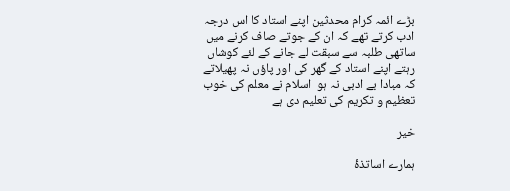بڑے ائمہ کرام محدثین اپنے استاد کا اس درجہ ادب کرتے تھے کہ ان کے جوتے صاف کرنے میں ساتھی طلبہ سے سبقت لے جانے کے لئے کوشاں رہتے اپنے استاد کے گھر کی اور پاؤں نہ پھیلاتے کہ مبادا بے ادبی نہ ہو  اسلام نے معلم کی خوب تعظیم و تکریم کی تعلیم دی ہے

خیر

ہمارے اساتذۂ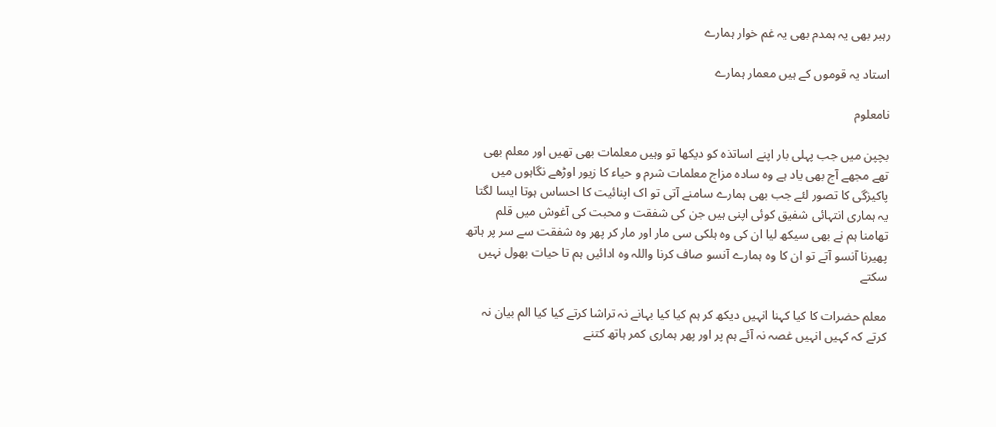رہبر بھی یہ ہمدم بھی یہ غم خوار ہمارے

استاد یہ قوموں کے ہیں معمار ہمارے

نامعلوم

بچپن میں جب پہلی بار اپنے اساتذہ کو دیکھا تو وہیں معلمات بھی تھیں اور معلم بھی تھے مجھے آج بھی یاد ہے وہ سادہ مزاج معلمات شرم و حیاء کا زیور اوڑھے نگاہوں میں پاکیزگی کا تصور لئے جب بھی ہمارے سامنے آتی تو اک اپنائیت کا احساس ہوتا ایسا لگتا یہ ہماری انتہائی شفیق کوئی اپنی ہیں جن کی شفقت و محبت کی آغوش میں قلم تھامنا ہم نے بھی سیکھ لیا ان کی وہ ہلکی سی مار اور مار کر پھر وہ شفقت سے سر پر ہاتھ پھیرنا آنسو آتے تو ان کا وہ ہمارے آنسو صاف کرنا واللہ وہ ادائیں ہم تا حیات بھول نہیں سکتے

معلم حضرات کا کیا کہنا انہیں دیکھ کر ہم کیا کیا بہانے نہ تراشا کرتے کیا کیا الم بیان نہ کرتے کہ کہیں انہیں غصہ نہ آئے ہم پر اور پھر ہماری کمر ہاتھ کتنے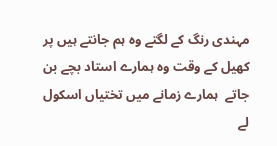مہندی رنگ کے لگتے وہ ہم جانتے ہیں پر کھیل کے وقت وہ ہمارے استاد بچے بن جاتے  ہمارے زمانے میں تختیاں اسکول لے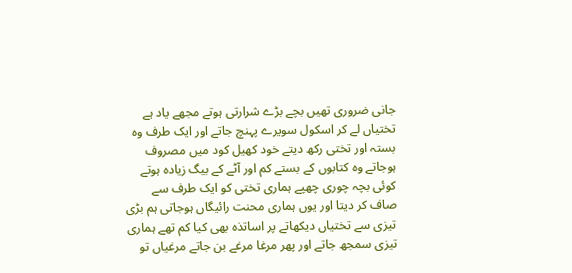جانی ضروری تھیں بچے بڑے شرارتی ہوتے مجھے یاد ہے تختیاں لے کر اسکول سویرے پہنچ جاتے اور ایک طرف وہ بستہ اور تختی رکھ دیتے خود کھیل کود میں مصروف ہوجاتے وہ کتابوں کے بستے کم اور آٹے کے بیگ زیادہ ہوتے کوئی بچہ چوری چھپے ہماری تختی کو ایک طرف سے صاف کر دیتا اور یوں ہماری محنت رائیگاں ہوجاتی ہم بڑی تیزی سے تختیاں دیکھاتے پر اساتذہ بھی کیا کم تھے ہماری تیزی سمجھ جاتے اور پھر مرغا مرغے بن جاتے مرغیاں تو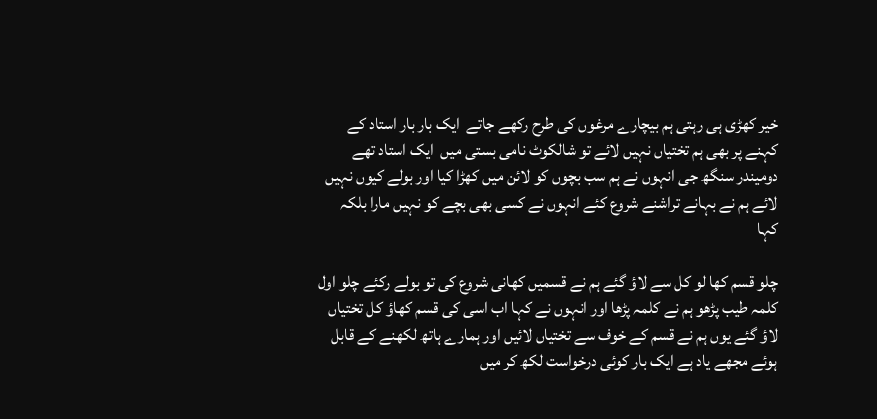خیر کھڑی ہی رہتی ہم بیچارے مرغوں کی طرح رکھے جاتے  ایک بار بار استاد کے کہنے پر بھی ہم تختیاں نہیں لائے تو شالکوٹ نامی بستی میں  ایک استاد تھے دومیندر سنگھ جی انہوں نے ہم سب بچوں کو لائن میں کھڑا کیا اور بولے کیوں نہیں لائے ہم نے بہانے تراشنے شروع کئے انہوں نے کسی بھی بچے کو نہیں مارا بلکہ کہا

چلو قسم کھا لو کل سے لاؤ گئے ہم نے قسمیں کھانی شروع کی تو بولے رکئے چلو اول کلمہ طیب پڑھو ہم نے کلمہ پڑھا اور انہوں نے کہا اب اسی کی قسم کھاؤ کل تختیاں لاؤ گئے یوں ہم نے قسم کے خوف سے تختیاں لائیں اور ہمارے ہاتھ لکھنے کے قابل ہوئے مجھے یاد ہے ایک بار کوئی درخواست لکھ کر میں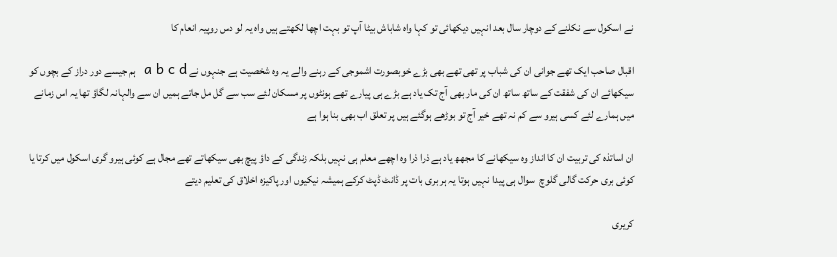نے اسکول سے نکلنے کے دوچار سال بعد انہیں دیکھائی تو کہا واہ شاباش بیٹا آپ تو بہت اچھا لکھتے ہیں واہ یہ لو دس روپیہ انعام کا

اقبال صاحب ایک تھے جوانی ان کی شباب پر تھی تھے بھی بڑے خوبصورت اشموجی کے رہنے والے یہ وہ شخصیت ہے جنہوں نے a b c d  ہم جیسے دور دراز کے بچوں کو سیکھائے ان کی شفقت کے ساتھ ساتھ ان کی مار بھی آج تک یاد ہے بڑے ہی پیارے تھے ہونٹوں پر مسکان لئے سب سے گل مل جاتے ہمیں ان سے والہانہ لگاؤ تھا یہ اس زمانے میں ہمارے لئے کسی ہیرو سے کم نہ تھے خیر آج تو بوڑھے ہوگئے ہیں پر تعلق اب بھی بنا ہوا ہے

ان اساتذہ کی تربیت ان کا انداز وہ سیکھانے کا مجھھ یاد ہے ذرا ذرا وہ اچھے معلم ہی نہیں بلکہ زندگی کے داؤ پیچ بھی سیکھاتے تھے مجال ہے کوئی ہیرو گری اسکول میں کرتا یا کوئی بری حرکت گالی گلوچ  سوال ہی پیدا نہیں ہوتا یہ ہر بری بات پر ڈانٹ ڈپٹ کرکے ہمیشہ نیکیوں اور پاکیزہ اخلاق کی تعلیم دیتے

کریری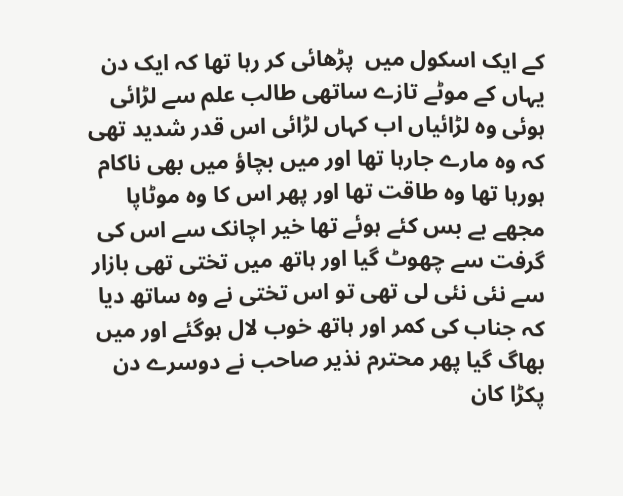کے ایک اسکول میں  پڑھائی کر رہا تھا کہ ایک دن یہاں کے موٹے تازے ساتھی طالب علم سے لڑائی ہوئی وہ لڑائیاں اب کہاں لڑائی اس قدر شدید تھی کہ وہ مارے جارہا تھا اور میں بچاؤ میں بھی ناکام ہورہا تھا وہ طاقت تھا اور پھر اس کا وہ موٹاپا مجھے بے بس کئے ہوئے تھا خیر اچانک سے اس کی گرفت سے چھوٹ گیا اور ہاتھ میں تختی تھی بازار سے نئی نئی لی تھی تو اس تختی نے وہ ساتھ دیا کہ جناب کی کمر اور ہاتھ خوب لال ہوگئے اور میں بھاگ گیا پھر محترم نذیر صاحب نے دوسرے دن پکڑا کان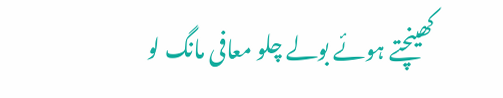کھینچتے ہوئے بولے چلو معافی مانگ لو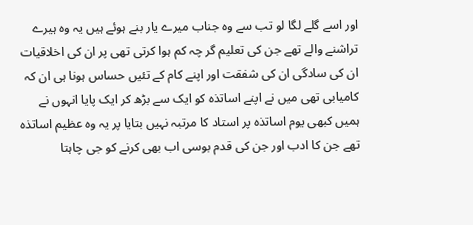اور اسے گلے لگا لو تب سے وہ جناب میرے یار بنے ہوئے ہیں یہ وہ ہیرے تراشنے والے تھے جن کی تعلیم گر چہ کم ہوا کرتی تھی پر ان کی اخلاقیات ان کی سادگی ان کی شفقت اور اپنے کام کے تئیں حساس ہونا ہی ان کہ کامیابی تھی میں نے اپنے اساتذہ کو ایک سے بڑھ کر ایک پایا انہوں نے ہمیں کبھی یوم اساتذہ پر استاد کا مرتبہ نہیں بتایا پر یہ وہ عظیم اساتذہ تھے جن کا ادب اور جن کی قدم بوسی اب بھی کرنے کو جی چاہتا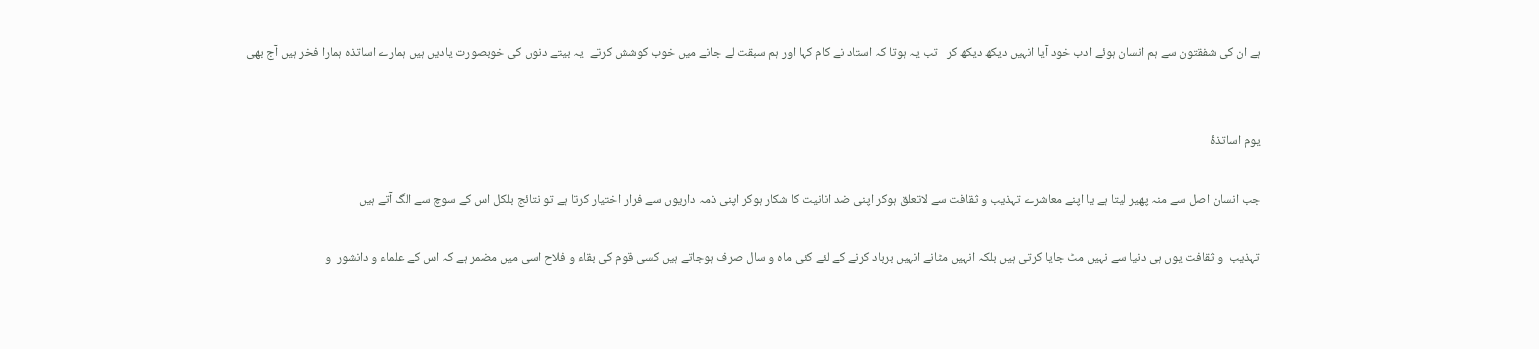ہے ان کی شفقتون سے ہم انسان ہوئے ادب خود آیا انہیں دیکھ دیکھ کر   تب یہ ہوتا کہ استاد نے کام کہا اور ہم سبقت لے جانے میں خوب کوشش کرتے  یہ بیتے دنوں کی خوبصورت یادیں ہیں ہمارے اساتذہ ہمارا فخر ہیں آج بھی


یوم اساتذۂ

جب انسان اصل سے منہ پھیر لیتا ہے یا اپنے معاشرے تہذیب و ثقافت سے لاتعلق ہوکر اپنی ضد انانیت کا شکار ہوکر اپنی ذمہ داریوں سے فرار اختیار کرتا ہے تو نتائج بلکل اس کے سوچ سے الگ آتے ہیں

تہذیب  و ثقافت یوں ہی دنیا سے نہیں مٹ جایا کرتی ہیں بلکہ انہیں مٹانے انہیں برباد کرنے کے لئے کئی ماہ و سال صرف ہوجاتے ہیں کسی قوم کی بقاء و فلاح اسی میں مضمر ہے کہ اس کے علماء و دانشور  و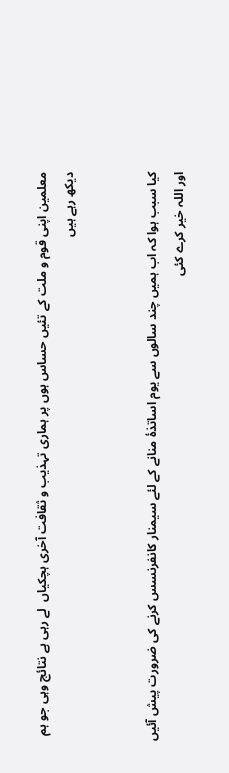معلمین اپنی قوم و ملت کے تئیں حساس ہوں پر ہماری تہذیب و ثقافت آخری ہچکیاں  لے رہی ہے نتائج وہی جو ہم دیکھ رہے ہیں


کیا سبب ہوا کہ اب ہمیں چند سالوں سے یوم اساتذۂ منانے کے لئے سیمنار کانفرنسس کرنے کی ضرورت پیش آئیں اور اللہ خیر کرے کئی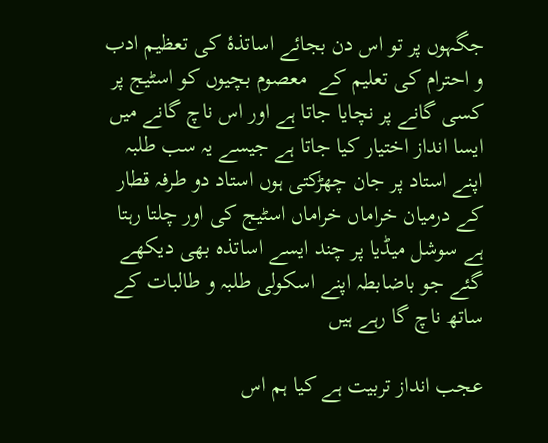جگہوں پر تو اس دن بجائے اساتذۂ کی تعظیم ادب و احترام کی تعلیم کے  معصوم بچیوں کو اسٹیج پر کسی گانے پر نچایا جاتا ہے اور اس ناچ گانے میں ایسا انداز اختیار کیا جاتا ہے جیسے یہ سب طلبہ اپنے استاد پر جان چھڑکتی ہوں استاد دو طرفہ قطار کے درمیان خراماں خراماں اسٹیج کی اور چلتا رہتا ہے سوشل میڈیا پر چند ایسے اساتذہ بھی دیکھے گئے جو باضابطہ اپنے اسکولی طلبہ و طالبات کے ساتھ ناچ گا رہے ہیں

عجب انداز تربیت ہے کیا ہم اس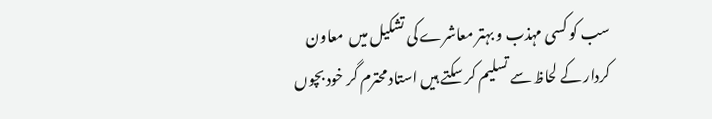سب کو کسی مہذب و بہتر معاشرے کی تشکیل میں  معاون کردار کے لحاظ سے تسلیم کر سکتے ہیں استاد محترم گر خود بچوں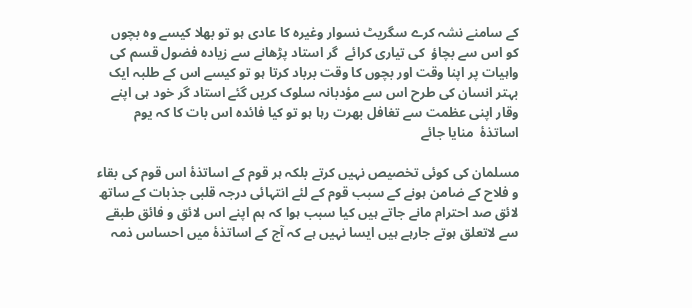کے سامنے نشہ کرے سگریٹ نسوار وغیرہ کا عادی ہو تو بھلا کیسے وہ بچوں کو اس سے بچاؤ  کی تیاری کرائے  گر استاد پڑھانے سے زیادہ فضول قسم کی واہیات پر اپنا وقت اور بچوں کا وقت برباد کرتا ہو تو کیسے اس کے طلبہ ایک بہتر انسان کی طرح اس سے مؤدبانہ سلوک کریں گئے استاد گر خود ہی اپنے وقار اپنی عظمت سے تغافل بھرت رہا ہو تو کیا فائدہ اس بات کا کہ یوم اساتذۂ  منایا جائے

مسلمان کی کوئی تخصیص نہیں کرتے بلکہ ہر قوم کے اساتذۂ اس قوم کی بقاء و فلاح کے ضامن ہونے کے سبب قوم کے لئے انتہائی درجہ قلبی جذبات کے ساتھ لائق صد احترام مانے جاتے ہیں کیا سبب ہوا کہ ہم اپنے اس لائق و فائق طبقے سے لاتعلق ہوتے جارہے ہیں ایسا نہیں ہے کہ آج کے اساتذۂ میں احساس ذمہ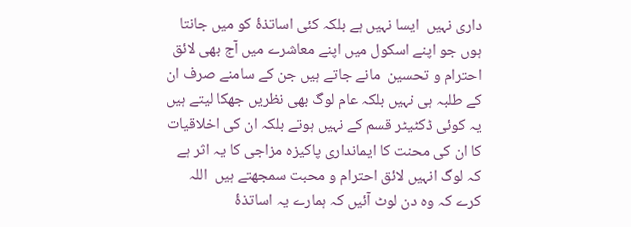داری نہیں  ایسا نہیں ہے بلکہ کئی اساتذۂ کو میں جانتا ہوں جو اپنے اسکول میں اپنے معاشرے میں آج بھی لائق احترام و تحسین  مانے جاتے ہیں جن کے سامنے صرف ان کے طلبہ ہی نہیں بلکہ عام لوگ بھی نظریں جھکا لیتے ہیں یہ کوئی ڈکٹیٹر قسم کے نہیں ہوتے بلکہ ان کی اخلاقیات کا ان کی محنت کا ایمانداری پاکیزہ مزاجی کا یہ اثر ہے کہ لوگ انہیں لائق احترام و محبت سمجھتے ہیں  اللہ کرے کہ وہ دن لوٹ آئیں کہ ہمارے یہ اساتذۂ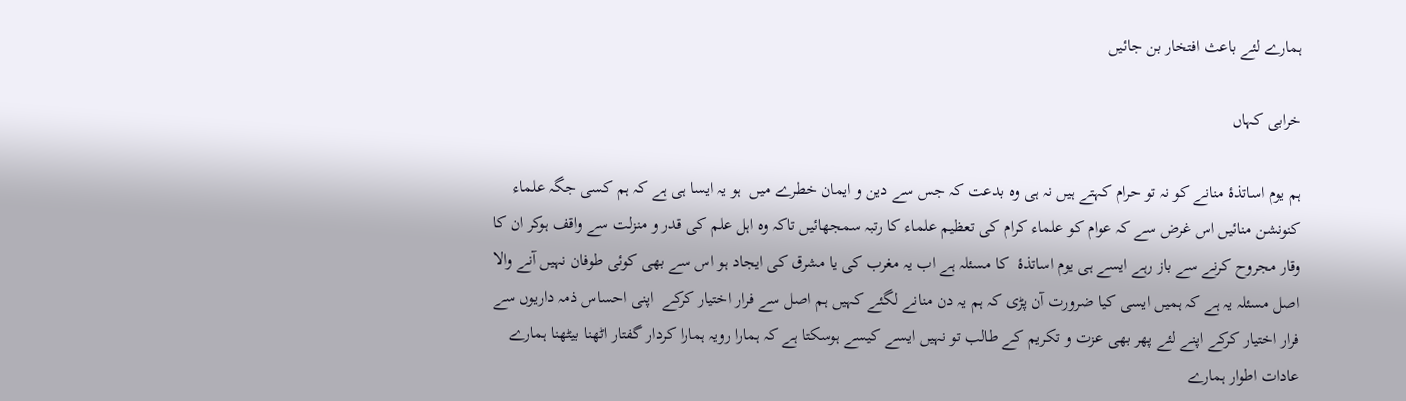ہمارے لئے باعث افتخار بن جائیں

خرابی کہاں

ہم یوم اساتذۂ منانے کو نہ تو حرام کہتے ہیں نہ ہی وہ بدعت کہ جس سے دین و ایمان خطرے میں  ہو یہ ایسا ہی ہے کہ ہم کسی جگہ علماء کنونشن منائیں اس غرض سے کہ عوام کو علماء کرام کی تعظیم علماء کا رتبہ سمجھائیں تاکہ وہ اہل علم کی قدر و منزلت سے واقف ہوکر ان کا وقار مجروح کرنے سے باز رہے ایسے ہی یوم اساتذۂ  کا مسئلہ ہے اب یہ مغرب کی یا مشرق کی ایجاد ہو اس سے بھی کوئی طوفان نہیں آنے والا اصل مسئلہ یہ ہے کہ ہمیں ایسی کیا ضرورت آن پڑی کہ ہم یہ دن منانے لگئے کہیں ہم اصل سے فرار اختیار کرکے  اپنی احساس ذمہ داریوں سے فرار اختیار کرکے اپنے لئے پھر بھی عزت و تکریم کے طالب تو نہیں ایسے کیسے ہوسکتا ہے کہ ہمارا رویہ ہمارا کردار گفتار اٹھنا بیٹھنا ہمارے عادات اطوار ہمارے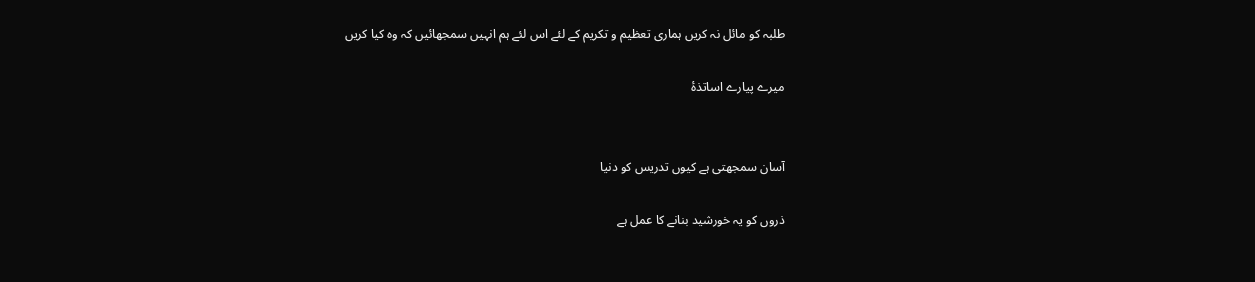طلبہ کو مائل نہ کریں ہماری تعظیم و تکریم کے لئے اس لئے ہم انہیں سمجھائیں کہ وہ کیا کریں

میرے پیارے اساتذۂ


آسان سمجھتی ہے کیوں تدریس کو دنیا

ذروں کو یہ خورشید بنانے کا عمل ہے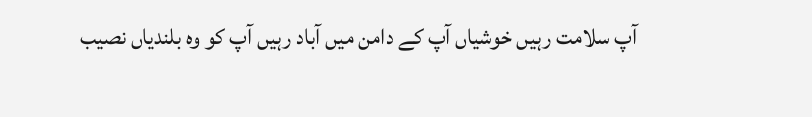آپ سلامت رہیں خوشیاں آپ کے دامن میں آباد رہیں آپ کو وہ بلندیاں نصیب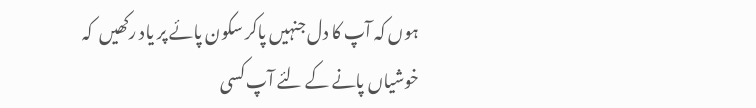ہوں کہ آپ کا دل جنہیں پاکر سکون پائے پر یاد رکھیں  کہ خوشیاں پانے کے لئے آپ کسی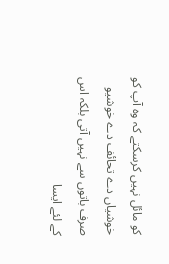کو مائل نہیں کرسکتے کہ وہ آپ کو خوشیاں دے تحائف دے خوشیو صرف باتوں سے نہیں آتی بلکہ اس کے لئے ایسا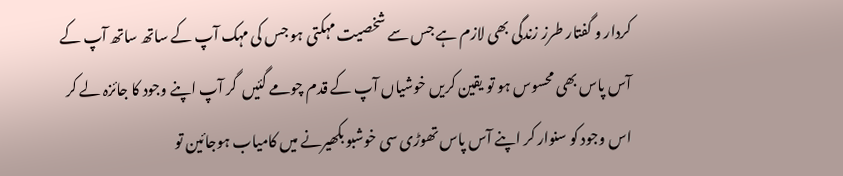کردار و گفتار طرز زندگی بھی لازم ہے جس سے شخصیت مہکتی ہو جس کی مہک آپ کے ساتھ ساتھ آپ کے آس پاس بھی محسوس ہو تو یقین کریں خوشیاں آپ کے قدم چومے گئیں  گر آپ اپنے وجود کا جائزہ لے کر اس وجود کو سنوار کر اپنے آس پاس تھوڑی سی خوشبو بکھیرنے میں کامیاب ہوجائین تو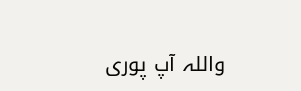واللہ آپ پوری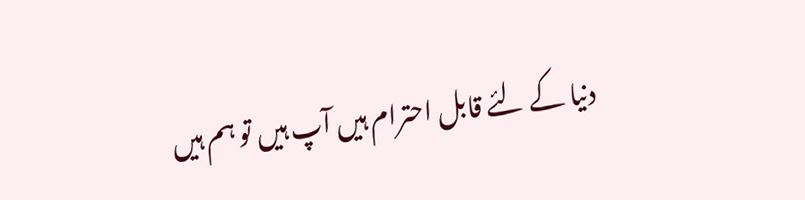دنیا کے لئے قابل احترام ہیں آپ ہیں تو ہم ہیں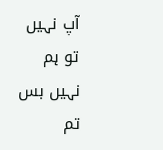آپ نہیں تو ہم نہیں بس تم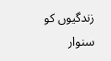زندگیوں کو سنوار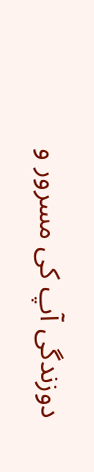دوزندگی آپ کی مسرور و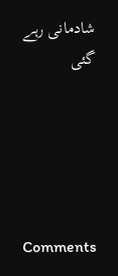شادمانی رہے گئی





Comments